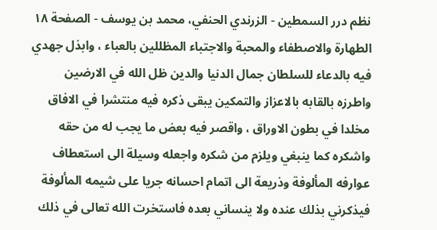نظم درر السمطين - الزرندي الحنفي، محمد بن يوسف - الصفحة ١٨
الطهارة والاصطفاء والمحبة والاجتباء المظللين بالعباء ، وابذل جهدي فيه بالدعاء للسلطان جمال الدنيا والدين ظل الله في الارضين واطرزه بالقابه بالاعزاز والتمكين يبقى ذكره فيه منتشرا في الافاق مخلدا في بطون الاوراق ، واقصر فيه بعض ما يجب له من حقه واشكره كما ينبغي ويلزم من شكره واجعله وسيلة الى استعطاف عوارفه المألوفة وذريعة الى اتمام احسانه جريا على شيمه المألوفة فيذكرني بذلك عنده ولا ينساني بعده فاستخرت الله تعالى في ذلك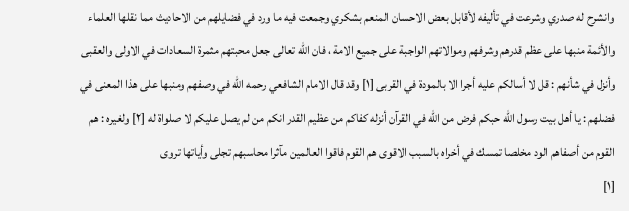وانشرح له صدري وشرعت في تأليفه لأقابل بعض الاحسان المنعم بشكري وجمعت فيه ما ورد في فضايلهم من الاحاديث مما نقلها العلماء والأئمة منبها على عظم قدرهم وشرفهم وموالاتهم الواجبة على جميع الامة ، فان الله تعالى جعل محبتهم مثمرة السعادات في الاولى والعقبى وأنزل في شأنهم : قل لا أسالكم عليه أجرا الا بالمودة في القربى [١] وقد قال الامام الشافعي رحمه الله في وصفهم ومنبها على هذا المعنى في فضلهم : يا أهل بيت رسول الله حبكم فرض من الله في القرآن أنزله كفاكم من عظيم القدر انكم من لم يصل عليكم لا صلواة له [٢] ولغيره : هم القوم من أصفاهم الود مخلصا تمسك في أخراه بالسبب الاقوى هم القوم فاقوا العالمين مآثرا محاسبهم تجلى وأياتها تروى
[١]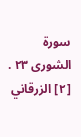سورة الشورى ٢٣ .
[٢] الزرقاني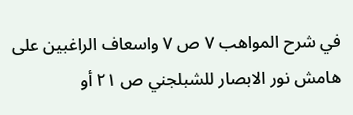في شرح المواهب ٧ ص ٧ واسعاف الراغبين على هامش نور الابصار للشبلجني ص ٢١ أو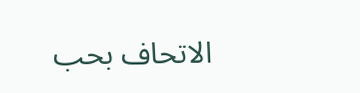الاتحاف بحب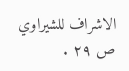الاشراف للشيراوي ص ٢٩ .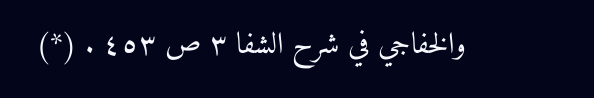والخفاجي في شرح الشفا ٣ ص ٤٥٣ . (*)